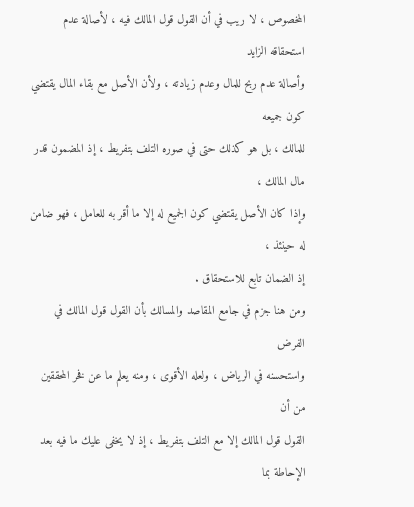المخصوص ، لا ريب في أن القول قول المالك فيه ، لأصالة عدم استحقاقه الزايد
وأصالة عدم ربح للمال وعدم زيادته ، ولأن الأصل مع بقاء المال يقتضي كون جميعه
للمالك ، بل هو كذلك حتى في صوره التلف بتفريط ، إذ المضمون قدر مال المالك ،
وإذا كان الأصل يقتضي كون الجميع له إلا ما أقر به للعامل ، فهو ضامن له حينئذ ،
إذ الضمان تابع للاستحقاق .
ومن هنا جزم في جامع المقاصد والمسالك بأن القول قول المالك في الفرض
واستحسنه في الرياض ، ولعله الأقوى ، ومنه يعلم ما عن فخر المحققين من أن
القول قول المالك إلا مع التلف بتفريط ، إذ لا يخفى عليك ما فيه بعد الإحاطة بما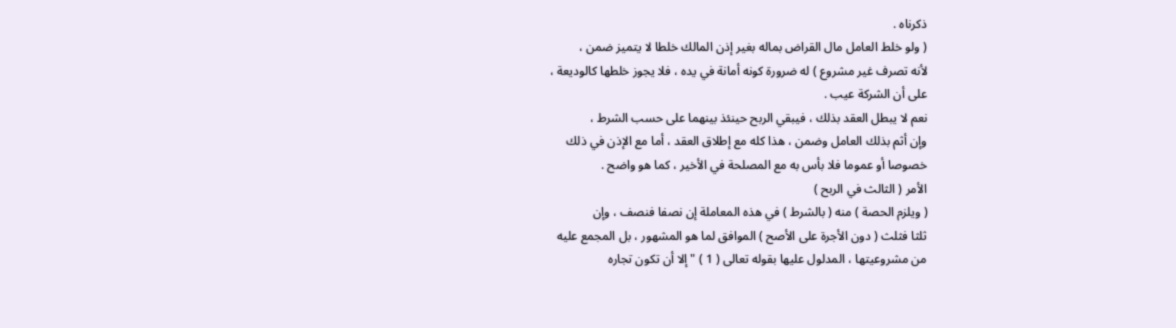ذكرناه .
( ولو خلط العامل مال القراض بماله بغير إذن المالك خلطا لا يتميز ضمن ،
لأنه تصرف غير مشروع ) له ضرورة كونه أمانة في يده ، فلا يجوز خلطها كالوديعة ،
على أن الشركة عيب .
نعم لا يبطل العقد بذلك ، فيبقي الربح حينئذ بينهما على حسب الشرط ،
وإن أثم بذلك العامل وضمن ، هذا كله مع إطلاق العقد ، أما مع الإذن في ذلك
خصوصا أو عموما فلا بأس به مع المصلحة في الأخير ، كما هو واضح .
الأمر ( الثالث في الربح )
( ويلزم الحصة ) منه ( بالشرط ) في هذه المعاملة إن نصفا فنصف ، وإن
ثلثا فثلث ( دون الأجرة على الأصح ) الموافق لما هو المشهور ، بل المجمع عليه
من مشروعيتها ، المدلول عليها بقوله تعالى ( 1 ) " إلا أن تكون تجاره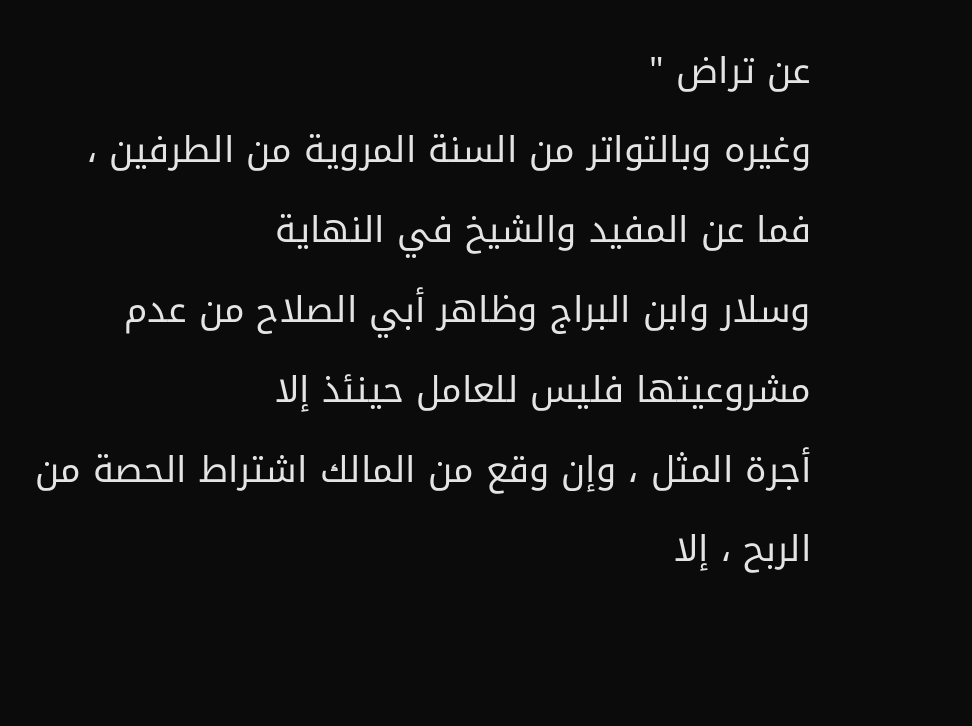عن تراض "
وغيره وبالتواتر من السنة المروية من الطرفين ، فما عن المفيد والشيخ في النهاية
وسلار وابن البراج وظاهر أبي الصلاح من عدم مشروعيتها فليس للعامل حينئذ إلا
أجرة المثل ، وإن وقع من المالك اشتراط الحصة من الربح ، إلا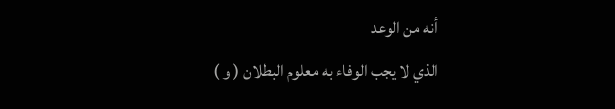أنه من الوعد
الذي لا يجب الوفاء به معلوم البطلان ( و )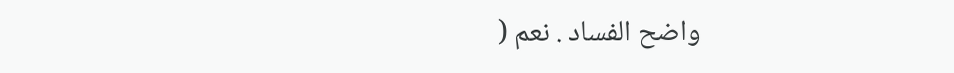واضح الفساد . نعم (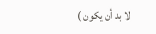لا بد أن يكون )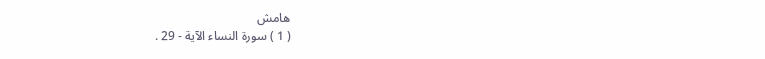هامش
( 1 ) سورة النساء الآية - 29 .